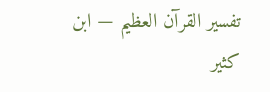تفسير القرآن العظيم — ابن كثير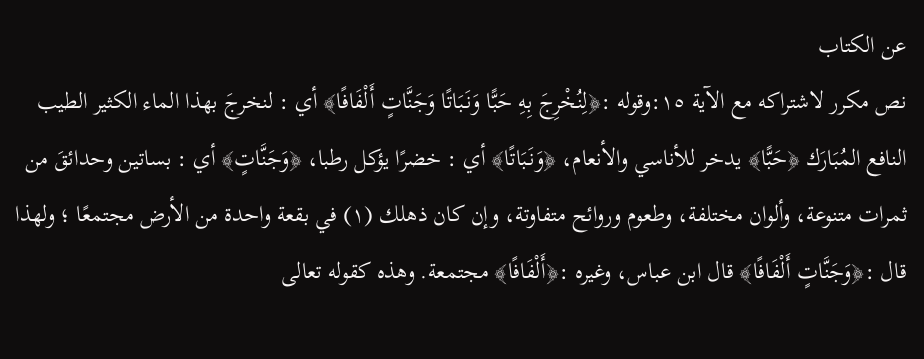عن الكتاب
نص مكرر لاشتراكه مع الآية ١٥:وقوله :﴿لِنُخْرِجَ بِهِ حَبًّا وَنَبَاتًا وَجَنَّاتٍ أَلْفَافًا﴾ أي : لنخرجَ بهذا الماء الكثير الطيب النافع المُبَارَك ﴿حَبًّا﴾ يدخر للأناسي والأنعام، ﴿وَنَبَاتًا﴾ أي : خضرًا يؤكل رطبا، ﴿وَجَنَّاتٍ﴾ أي : بساتين وحدائقَ من ثمرات متنوعة، وألوان مختلفة، وطعوم وروائح متفاوتة، وإن كان ذهلك (١) في بقعة واحدة من الأرض مجتمعًا ؛ ولهذا قال :﴿وَجَنَّاتٍ أَلْفَافًا﴾ قال ابن عباس، وغيره :﴿أَلْفَافًا﴾ مجتمعة. وهذه كقوله تعالى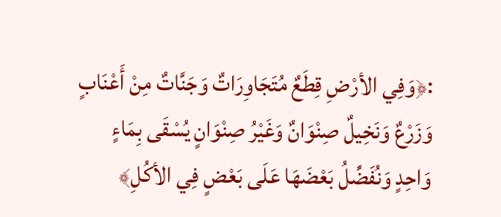:﴿وَفِي الأرْضِ قِطَعٌ مُتَجَاوِرَاتٌ وَجَنَّاتٌ مِنْ أَعْنَابٍ وَزَرْعٌ وَنَخِيلٌ صِنْوَانٌ وَغَيْرُ صِنْوَانٍ يُسْقَى بِمَاءٍ وَاحِدٍ وَنُفَضِّلُ بَعْضَهَا عَلَى بَعْضٍ فِي الأكُلِ﴾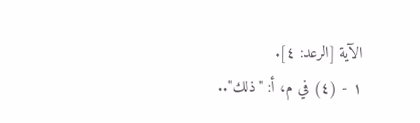الآية [الرعد: ٤].
١ - (٤) في م، أ: "ذلك"..